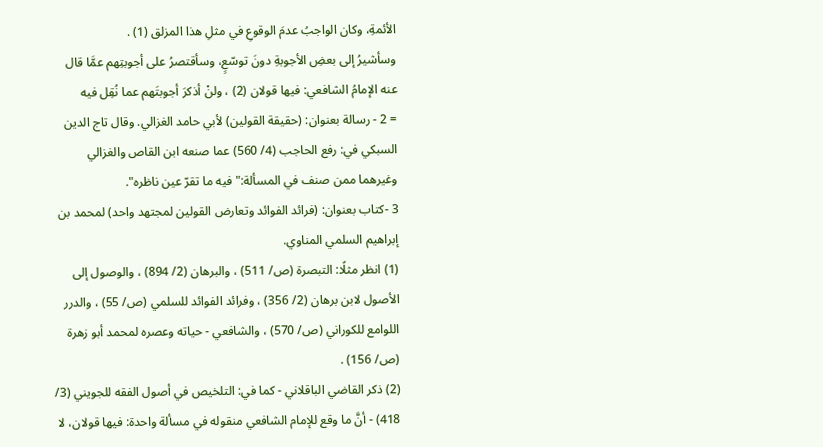الأئمةِ، وكان الواجبُ عدمَ الوقوعِ في مثلِ هذا المزلق (1) .
وسأشيرُ إلى بعضِ الأجوبةِ دونَ توسّعٍ، وسأقتصرُ على أجوبتِهم عمَّا قال عنه الإمامُ الشافعي: فيها قولان (2) ، ولنْ أذكرَ أجوبتَهم عما نُقِل فيه
= 2 - رسالة بعنوان: (حقيقة القولين) لأبي حامد الغزالي. وقال تاج الدين السبكي في: رفع الحاجب (4/ 560) عما صنعه ابن القاص والغزالي وغيرهما ممن صنف في المسألة:"فيه ما تقرّ عين ناظره".
3 -كتاب بعنوان: (فرائد الفوائد وتعارض القولين لمجتهد واحد) لمحمد بن إبراهيم السلمي المناوي.
(1) انظر مثلًا: التبصرة (ص/ 511) ، والبرهان (2/ 894) ، والوصول إلى الأصول لابن برهان (2/ 356) ، وفرائد الفوائد للسلمي (ص/ 55) ، والدرر اللوامع للكوراني (ص/ 570) ، والشافعي - حياته وعصره لمحمد أبو زهرة (ص/ 156) .
(2) ذكر القاضي الباقلاني - كما في: التلخيص في أصول الفقه للجويني (3/ 418) - أنَّ ما وقع للإمام الشافعي منقوله في مسألة واحدة: فيها قولان، لا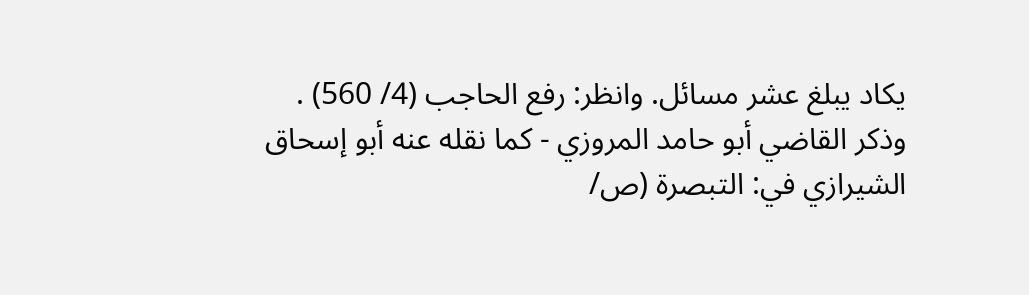يكاد يبلغ عشر مسائل. وانظر: رفع الحاجب (4/ 560) .
وذكر القاضي أبو حامد المروزي - كما نقله عنه أبو إسحاق الشيرازي في: التبصرة (ص/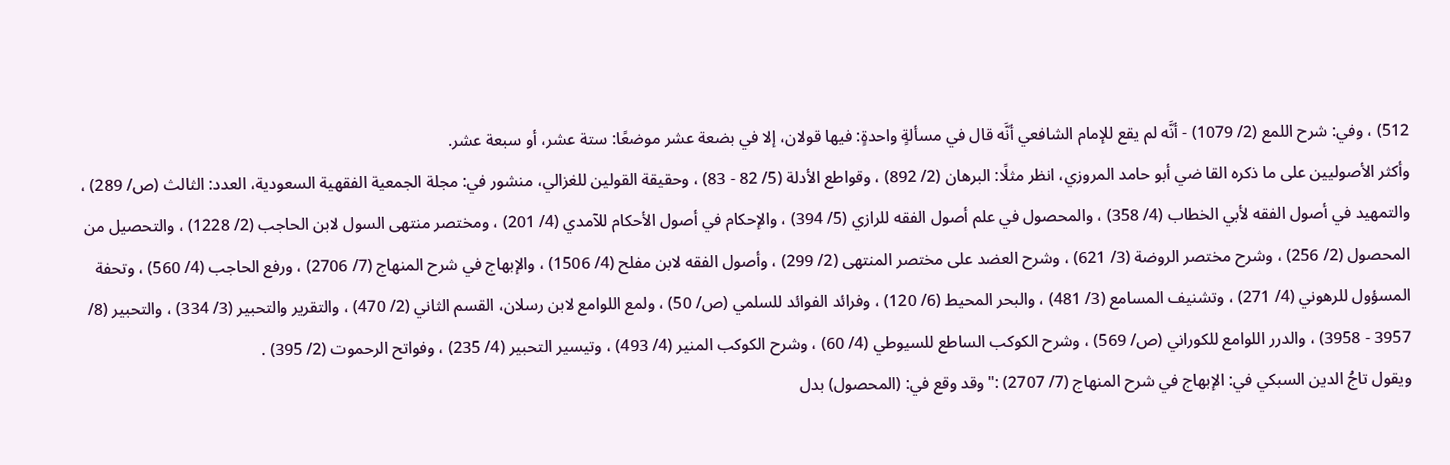512) ، وفي: شرح اللمع (2/ 1079) - أنَّه لم يقع للإمام الشافعي أنَّه قال في مسألةٍ واحدةٍ: فيها قولان، إلا في بضعة عشر موضعًا: ستة عشر، أو سبعة عشر.
وأكثر الأصوليين على ما ذكره القا ضي أبو حامد المروزي، انظر مثلًا: البرهان (2/ 892) ، وقواطع الأدلة (5/ 82 - 83) ، وحقيقة القولين للغزالي، منشور في: مجلة الجمعية الفقهية السعودية، العدد: الثالث (ص/ 289) ، والتمهيد في أصول الفقه لأبي الخطاب (4/ 358) ، والمحصول في علم أصول الفقه للرازي (5/ 394) ، والإحكام في أصول الأحكام للآمدي (4/ 201) ، ومختصر منتهى السول لابن الحاجب (2/ 1228) ، والتحصيل من المحصول (2/ 256) ، وشرح مختصر الروضة (3/ 621) ، وشرح العضد على مختصر المنتهى (2/ 299) ، وأصول الفقه لابن مفلح (4/ 1506) ، والإبهاج في شرح المنهاج (7/ 2706) ، ورفع الحاجب (4/ 560) ، وتحفة المسؤول للرهوني (4/ 271) ، وتشنيف المسامع (3/ 481) ، والبحر المحيط (6/ 120) ، وفرائد الفوائد للسلمي (ص/ 50) ، ولمع اللوامع لابن رسلان، القسم الثاني (2/ 470) ، والتقرير والتحبير (3/ 334) ، والتحبير (8/ 3957 - 3958) ، والدرر اللوامع للكوراني (ص/ 569) ، وشرح الكوكب الساطع للسيوطي (4/ 60) ، وشرح الكوكب المنير (4/ 493) ، وتيسير التحبير (4/ 235) ، وفواتح الرحموت (2/ 395) .
ويقول تاجُ الدين السبكي في: الإبهاج في شرح المنهاج (7/ 2707) :"وقد وقع في: (المحصول) بدل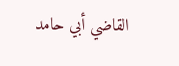القاضي أبي حامد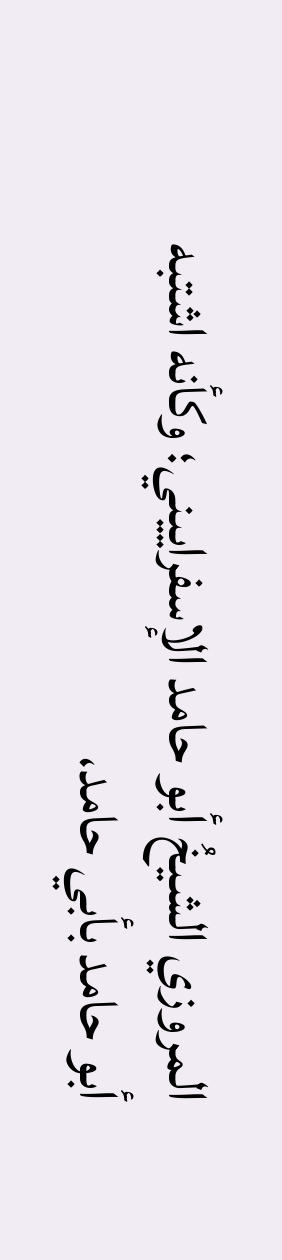المروزي الشيخُ أبو حامد الإسفراييني؛ وكأنه اشتبه أبو حامد بأبي حامد،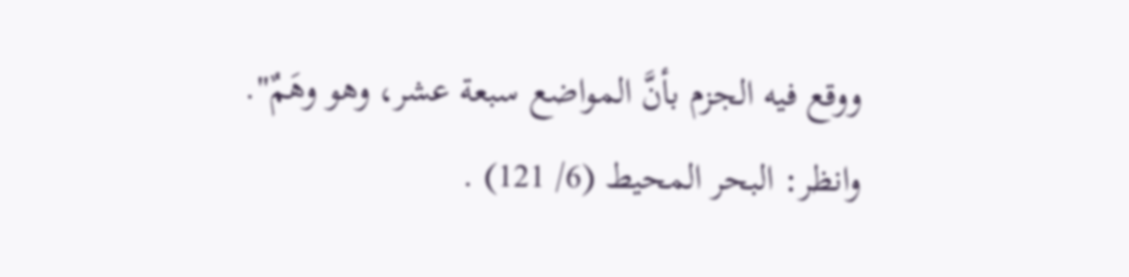ووقع فيه الجزم بأنَّ المواضع سبعة عشر، وهو وهَمٌ".
وانظر: البحر المحيط (6/ 121) .